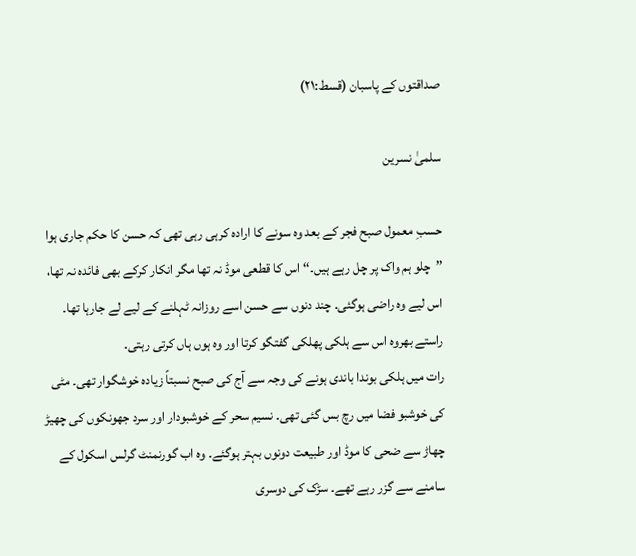صداقتوں کے پاسبان (قسط:۲۱)

سلمیٰ نسرین

حسبِ معمول صبح فجر کے بعد وہ سونے کا ارادہ کرہی رہی تھی کہ حسن کا حکم جاری ہوا ’’چلو ہم واک پر چل رہے ہیں۔‘‘ اس کا قطعی موڈ نہ تھا مگر انکار کرکے بھی فائدہ نہ تھا، اس لیے وہ راضی ہوگئی۔ چند دنوں سے حسن اسے روزانہ ٹہلنے کے لیے لے جارہا تھا۔ راستے بھروہ اس سے ہلکی پھلکی گفتگو کرتا اور وہ ہوں ہاں کرتی رہتی۔
رات میں ہلکی بوندا باندی ہونے کی وجہ سے آج کی صبح نسبتاً زیادہ خوشگوار تھی۔ مٹی کی خوشبو فضا میں رچ بس گئی تھی۔ نسیم سحر کے خوشبودار اور سرد جھونکوں کی چھیڑ چھاڑ سے ضحی کا موڈ اور طبیعت دونوں بہتر ہوگئے۔ وہ اب گورنمنٹ گرلس اسکول کے سامنے سے گزر رہے تھے۔ سڑک کی دوسری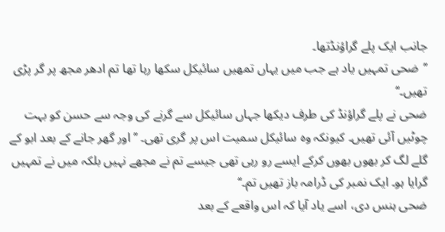جانب ایک پلے گراؤنڈتھا۔
’’ضحی تمہیں یاد ہے جب میں یہاں تمھیں سائیکل سکھا رہا تھا تم ادھر مجھ پر گر پڑی تھیں۔‘‘
ضحی نے پلے گراؤنڈ کی طرف دیکھا جہاں سائیکل سے گرنے کی وجہ سے حسن کو بہت چوٹیں آئی تھیں۔ کیونکہ وہ سائیکل سمیت اس پر گری تھی۔ ’’اور گھر جانے کے بعد ابو کے گلے لگ کر بھوں بھوں کرکے ایسے رو رہی تھی جیسے تم نے مجھے نہیں بلکہ میں نے تمہیں گرایا ہو۔ ایک نمبر کی ڈرامہ باز تھیں تم۔‘‘
ضحی ہنس دی، اسے یاد آیا کہ اس واقعے کے بعد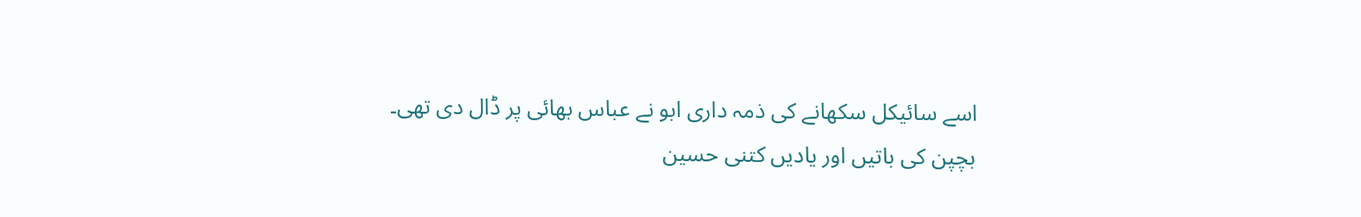اسے سائیکل سکھانے کی ذمہ داری ابو نے عباس بھائی پر ڈال دی تھی۔
بچپن کی باتیں اور یادیں کتنی حسین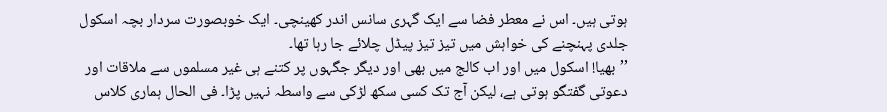ہوتی ہیں۔ اس نے معطر فضا سے ایک گہری سانس اندر کھینچی۔ ایک خوبصورت سردار بچہ اسکول جلدی پہنچنے کی خواہش میں تیز تیز پیڈل چلائے جا رہا تھا۔
’’بھیا! اسکول میں اور اب کالج میں بھی اور دیگر جگہوں پر کتنے ہی غیر مسلموں سے ملاقات اور دعوتی گفتگو ہوتی ہے، لیکن آج تک کسی سکھ لڑکی سے واسطہ نہیں پڑا۔ فی الحال ہماری کلاس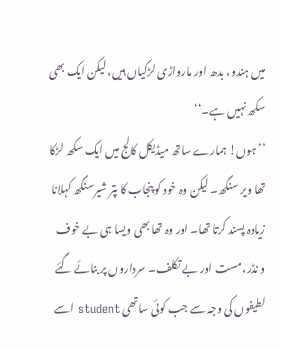میں ہندو، بدھ اور مارواڑی لڑکیاں ہیں، لیکن ایک بھی سکھ نہیں ہے۔‘‘
’’ہوں! ہمارے ساتھ میڈیکل کالج میں ایک سکھ لڑکا تھا ویر سنگھ۔ لیکن وہ خود کو پنجاب کا پتر شیرسنگھ کہلانا زیادہ پسند کرتا تھا۔ اور وہ تھا بھی ویسا ہی بے خوف و نڈر، مست اور بے تکلف۔ سرداروں پر بنائے گئے لطیفوں کی وجہ سے جب کوئی ساتھی student اسے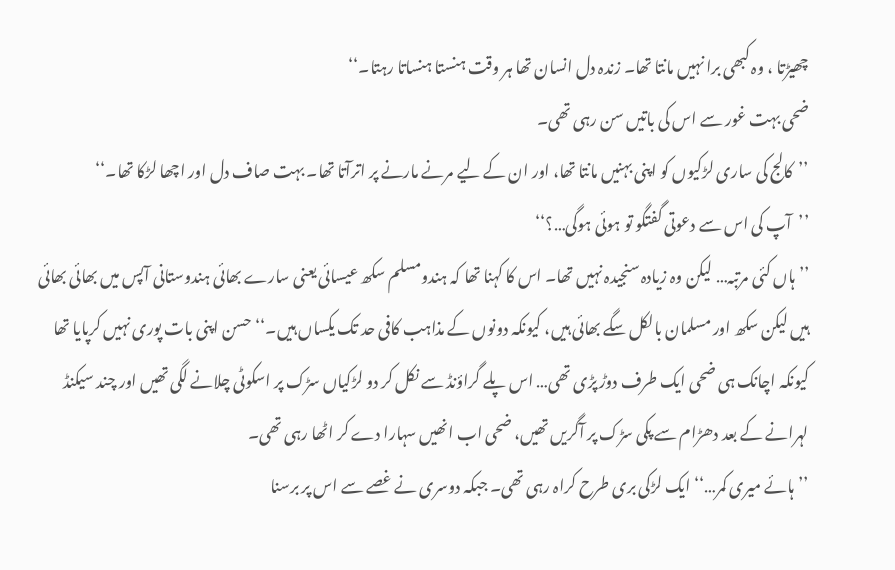چھیڑتا ، وہ کبھی برا نہیں مانتا تھا۔ زندہ دل انسان تھا ہر وقت ہنستا ہنساتا رہتا۔‘‘
ضحی بہت غور سے اس کی باتیں سن رہی تھی۔
’’کالج کی ساری لڑکیوں کو اپنی بہنیں مانتا تھا، اور ان کے لیے مرنے مارنے پر اترآتا تھا۔ بہت صاف دل اور اچھا لڑکا تھا۔‘‘
’’آپ کی اس سے دعوتی گفتگو تو ہوئی ہوگی…؟‘‘
’’ہاں کئی مرتبہ… لیکن وہ زیادہ سنجیدہ نہیں تھا۔ اس کا کہنا تھا کہ ہندومسلم سکھ عیسائی یعنی سارے بھائی ہندوستانی آپس میں بھائی بھائی ہیں لیکن سکھ اور مسلمان بالکل سگے بھائی ہیں، کیونکہ دونوں کے مذاہب کافی حد تک یکساں ہیں۔‘‘ حسن اپنی بات پوری نہیں کرپایا تھا کیونکہ اچانک ہی ضحی ایک طرف دوڑ پڑی تھی… اس پلے گراؤنڈ سے نکل کر دو لڑکیاں سڑک پر اسکوٹی چلانے لگی تھیں اور چند سیکنڈ لہرانے کے بعد دھڑام سے پکی سڑک پر آگریں تھیں، ضحی اب انھیں سہارا دے کر اٹھا رہی تھی۔
’’ہائے میری کمر…‘‘ ایک لڑکی بری طرح کراہ رہی تھی۔ جبکہ دوسری نے غصے سے اس پر برسنا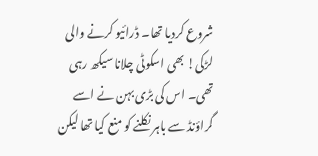شروع کردیا تھا۔ ڈرائیو کرنے والی لڑکی! بھی اسکوٹی چلانا سیکھ رہی تھی۔ اس کی بڑی بہن نے اسے گراؤنڈ سے باہر نکلنے کو منع کیا تھا لیکن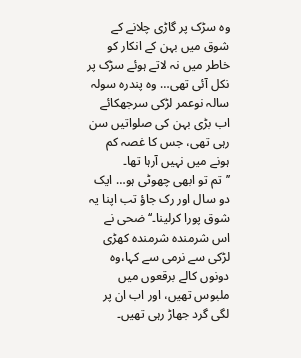وہ سڑک پر گاڑی چلانے کے شوق میں بہن کے انکار کو خاطر میں نہ لاتے ہوئے سڑک پر نکل آئی تھی… وہ پندرہ سولہ سالہ نوعمر لڑکی سرجھکائے اب بڑی بہن کی صلواتیں سن رہی تھی، جس کا غصہ کم ہونے میں نہیں آرہا تھا۔
’’تم تو ابھی چھوٹی ہو… ایک دو سال اور رک جاؤ تب اپنا یہ شوق پورا کرلینا۔‘‘ ضحی نے اس شرمندہ شرمندہ کھڑی لڑکی سے نرمی سے کہا،وہ دونوں کالے برقعوں میں ملبوس تھیں، اور اب ان پر لگی گرد جھاڑ رہی تھیں۔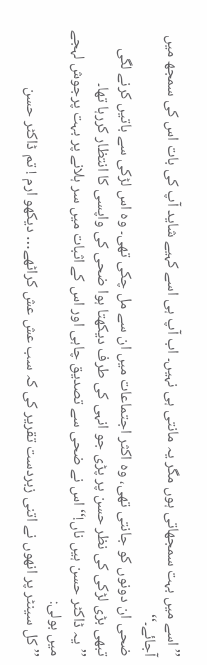’’اسے میں بہت سمجھاتی ہوں مگر یہ مانتی ہی نہیں۔ اب آپ ہی اسے کہیے شاید آپ کی بات اس کی سمجھ میں آجائے۔‘‘
ضحی ان دونوں کو جانتی تھی، وہ اکثر اجتماعات میں ان سے مل چکی تھی۔ وہ اس لڑکی سے باتیں کرنے لگی تبھی بڑی لڑکی کی نظر حسن پر پڑی جو انہی کی طرف دیکھتا ہوا ضحی کی واپسی کا انتظار کررہا تھا۔
’’یہ ڈاکٹر حسن ہیں ناں!‘‘ اس نے ضحی سے تصدیق چاہی اور اس کے اثبات میں سر ہلانے پر بہت پرجوش لہجے میں بولی:
’’کل سینٹر پر انھوں نے اتنی زبردست تقریر کی کہ سب عش عش کراٹھے… دیکھو ارم ! تم ڈاکٹر حسن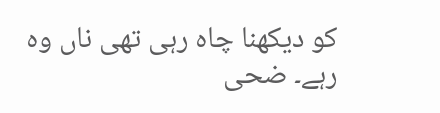کو دیکھنا چاہ رہی تھی ناں وہ رہے۔ ضحی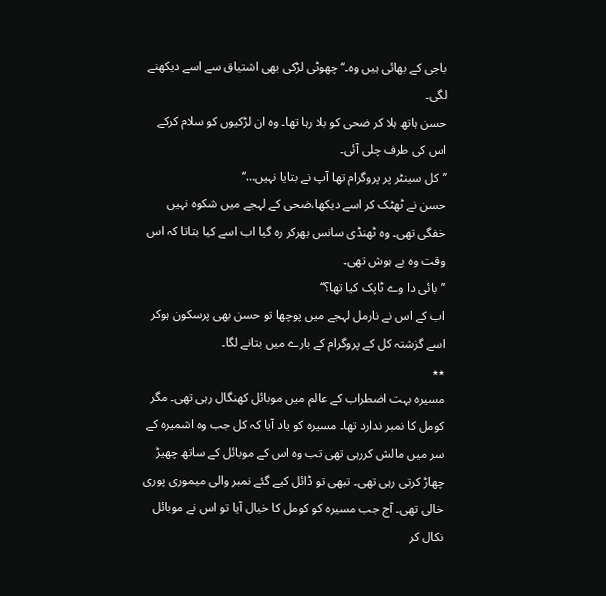باجی کے بھائی ہیں وہ۔‘‘ چھوٹی لڑکی بھی اشتیاق سے اسے دیکھنے لگی۔
حسن ہاتھ ہلا کر ضحی کو بلا رہا تھا۔ وہ ان لڑکیوں کو سلام کرکے اس کی طرف چلی آئی۔
’’کل سینٹر پر پروگرام تھا آپ نے بتایا نہیں…‘‘
حسن نے ٹھٹک کر اسے دیکھا،ضحی کے لہجے میں شکوہ نہیں خفگی تھی۔ وہ ٹھنڈی سانس بھرکر رہ گیا اب اسے کیا بتاتا کہ اس وقت وہ بے ہوش تھی۔
’’بائی دا وے ٹاپک کیا تھا؟‘‘
اب کے اس نے نارمل لہجے میں پوچھا تو حسن بھی پرسکون ہوکر اسے گزشتہ کل کے پروگرام کے بارے میں بتانے لگا۔
٭٭
مسیرہ بہت اضطراب کے عالم میں موبائل کھنگال رہی تھی۔ مگر کومل کا نمبر ندارد تھا۔ مسیرہ کو یاد آیا کہ کل جب وہ اشمیرہ کے سر میں مالش کررہی تھی تب وہ اس کے موبائل کے ساتھ چھیڑ چھاڑ کرتی رہی تھی۔ تبھی تو ڈائل کیے گئے نمبر والی میموری پوری خالی تھی۔ آج جب مسیرہ کو کومل کا خیال آیا تو اس نے موبائل نکال کر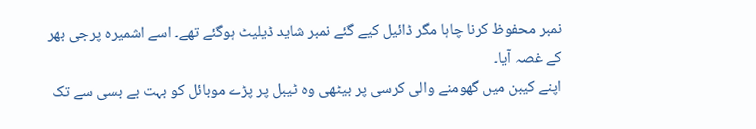نمبر محفوظ کرنا چاہا مگر ڈائیل کیے گئے نمبر شاید ڈیلیٹ ہوگئے تھے۔ اسے اشمیرہ پرجی بھر کے غصہ آیا۔
اپنے کیبن میں گھومنے والی کرسی پر بیٹھی وہ ٹیبل پر پڑے موبائل کو بہت بے بسی سے تک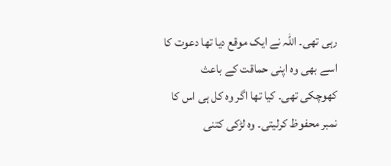رہی تھی۔ اللہ نے ایک موقع دیا تھا دعوت کا اسے بھی وہ اپنی حماقت کے باعث کھوچکی تھی۔ کیا تھا اگر وہ کل ہی اس کا نمبر محفوظ کرلیتی۔ وہ لڑکی کتنی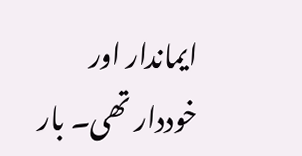ایماندار اور خوددار تھی۔ بار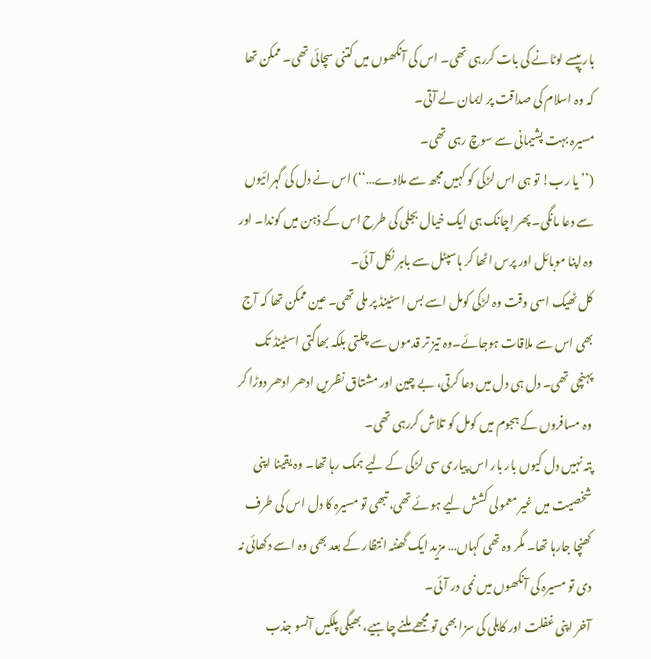بار پیسے لوٹانے کی بات کررہی تھی۔ اس کی آنکھوں میں کتنی سچائی تھی۔ ممکن تھا کہ وہ اسلام کی صداقت پر ایمان لے آتی۔
مسیرہ بہت پشیمانی سے سوچ رہی تھی۔
(’’یا رب! تو ہی اس لڑکی کو کہیں مجھ سے ملادے…‘‘) اس نے دل کی گہرائیوں سے دعا مانگی۔ پھر اچانک ہی ایک خیال بجلی کی طرح اس کے ذہن میں کوندا۔ اور وہ اپنا موبائل اور پرس اٹھا کر ہاسپٹل سے باہر نکل آئی۔
کل ٹھیک اسی وقت وہ لڑکی کومل اسے بس اسٹینڈ پر ملی تھی۔ عین ممکن تھا کہ آج بھی اس سے ملاقات ہوجائے۔وہ تیز تر قدموں سے چلتی بلکہ بھاگتی اسٹینڈ تک پہنچی تھی۔ دل ہی دل میں دعا کرتی، بے چین اور مشتاق نظریں ادھر ادھر دوڑا کر وہ مسافروں کے ہجوم میں کومل کو تلاش کررہی تھی۔
پتہ نہیں دل کیوں بار بار اس پیاری سی لڑکی کے لیے ہمک رہا تھا۔ وہ یقینا اپنی شخصیت میں غیر معمولی کشش لیے ہوئے تھی، تبھی تو مسیرہ کا دل اس کی طرف کھنچا جارہا تھا۔ مگر وہ تھی کہاں… مزید ایک گھنٹہ انتظار کے بعد بھی وہ اسے دکھائی نہ دی تو مسیرہ کی آنکھوں میں نمی در آئی۔
آخر اپنی غفلت اور کاہلی کی سزا بھی تو مجھے ملنے چاہیے، بھیگی پلکیں آنسو جذب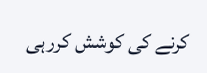کرنے کی کوشش کررہی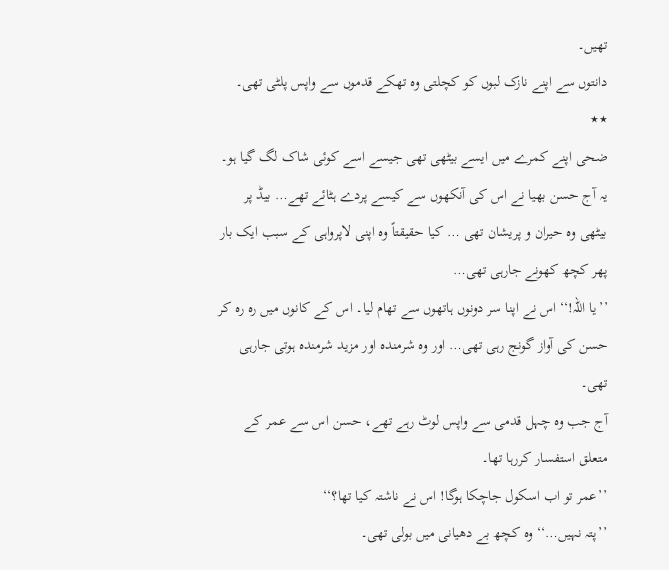تھیں۔
دانتوں سے اپنے نازک لبوں کو کچلتی وہ تھکے قدموں سے واپس پلٹی تھی۔
٭٭
ضحی اپنے کمرے میں ایسے بیٹھی تھی جیسے اسے کوئی شاک لگ گیا ہو۔ یہ آج حسن بھیا نے اس کی آنکھوں سے کیسے پردے ہٹائے تھے… بیڈ پر بیٹھی وہ حیران و پریشان تھی … کیا حقیقتاً وہ اپنی لاپرواہی کے سبب ایک بار پھر کچھ کھونے جارہی تھی…
’’یا اللہ!‘‘ اس نے اپنا سر دونوں ہاتھوں سے تھام لیا۔ اس کے کانوں میں رہ رہ کر حسن کی آواز گونج رہی تھی… اور وہ شرمندہ اور مزید شرمندہ ہوتی جارہی تھی۔
آج جب وہ چہل قدمی سے واپس لوٹ رہے تھے، حسن اس سے عمر کے متعلق استفسار کررہا تھا۔
’’عمر تو اب اسکول جاچکا ہوگا! اس نے ناشتہ کیا تھا؟‘‘
’’پتہ نہیں…‘‘ وہ کچھ بے دھیانی میں بولی تھی۔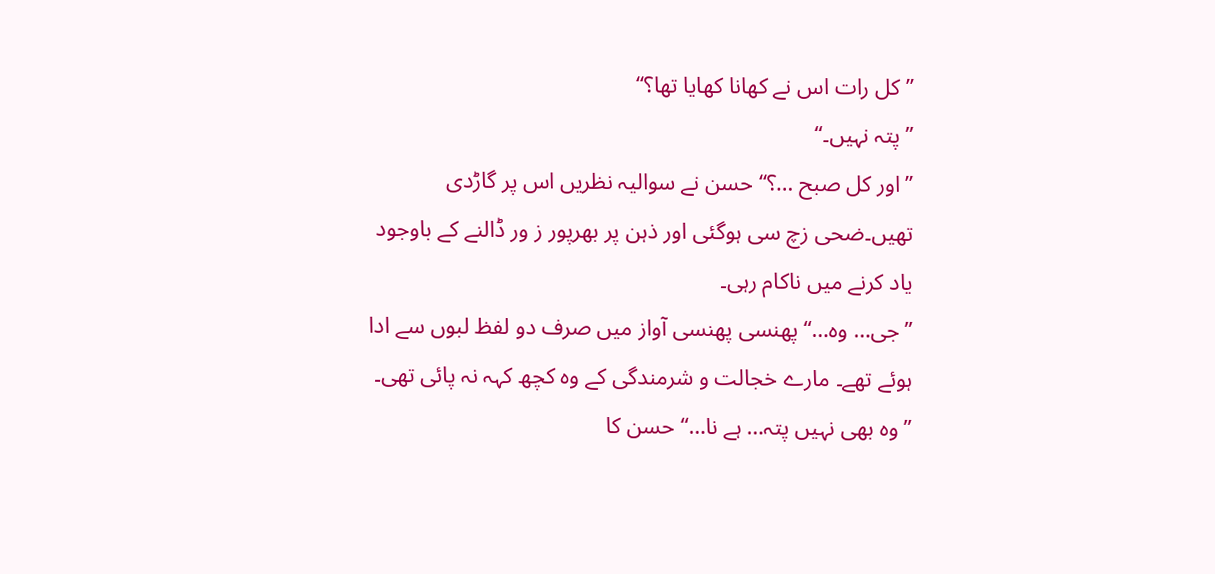’’کل رات اس نے کھانا کھایا تھا؟‘‘
’’پتہ نہیں۔‘‘
’’اور کل صبح …؟‘‘ حسن نے سوالیہ نظریں اس پر گاڑدی تھیں۔ضحی زچ سی ہوگئی اور ذہن پر بھرپور ز ور ڈالنے کے باوجود یاد کرنے میں ناکام رہی۔
’’جی… وہ…‘‘ پھنسی پھنسی آواز میں صرف دو لفظ لبوں سے ادا ہوئے تھے۔ مارے خجالت و شرمندگی کے وہ کچھ کہہ نہ پائی تھی۔
’’وہ بھی نہیں پتہ… ہے نا…‘‘ حسن کا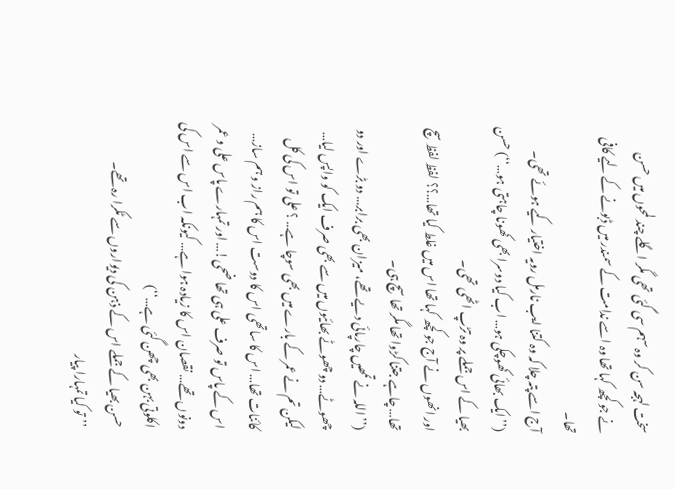سخت لہجہ سن کر وہ سہم سی گئی تھی مگر اگلے چند لمحوں میں حسن نے جو کچھ کہا تھا وہ اسے ندامت کے سمندر میں ڈبونے کے لیے کافی تھا۔
آج اسے پتہ چلا کہ وہ کتنا ایب نارمل رویہ اختیار کیے ہوئے تھی۔
(’’ایک بھائی کھوچکی ہو… اب کیا دوسرا بھی کھونا چاہتی ہو…‘‘) حسن بھیا کے اس جملے پر وہ تڑپ اٹھی تھی۔
اور انھوں نے آج جو کچھ کہا تھا اس میں غلط کیا تھا…؟؟ لفظ لفظ سچ تھا… چاہے جتنا کڑوا تھا مگر تھا سچ ہی۔
(’’اللہ نے تمھیں چارپائی دیے تھے، میزان بھی برابر… دو بڑے اور دو چھوٹے… دو چھوٹے بھائیوں میں سے بھی صرف ایک کو واپس لیا… لیکن تم نے عمر کے بارے میں بھی سوچا ہے… ؟ علی تو اس کی کل کائنات تھا… اس کا ساتھی اس کا دوست اس کا ہم راز و ہم ساز… اس کے پاس تو صرف علی ہی تھا ضحی!… اور تمہارے پاس علی و عمر دونوں تھے… نقصان اس کا زیادہ ہوا ہے… کیونکہ اب اس سے اس کی اکلوتی بہن بھی چھن گئی ہے…‘‘)
حسن بھیا کے جملے اس کے ذہن کی دیواروں سے ٹکرا رہ تھے۔
’’تو کیا تمہارا پیار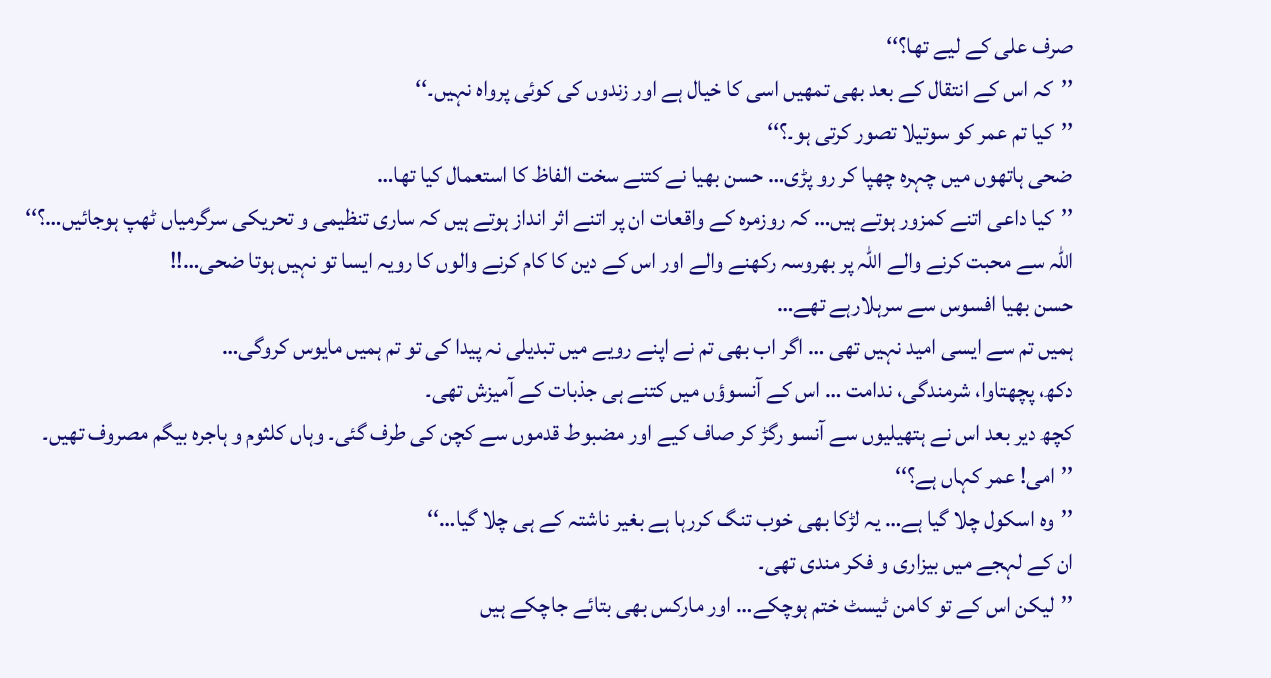صرف علی کے لیے تھا؟‘‘
’’کہ اس کے انتقال کے بعد بھی تمھیں اسی کا خیال ہے اور زندوں کی کوئی پرواہ نہیں۔‘‘
’’کیا تم عمر کو سوتیلا تصور کرتی ہو۔؟‘‘
ضحی ہاتھوں میں چہرہ چھپا کر رو پڑی… حسن بھیا نے کتنے سخت الفاظ کا استعمال کیا تھا…
’’کیا داعی اتنے کمزور ہوتے ہیں… کہ روزمرہ کے واقعات ان پر اتنے اثر انداز ہوتے ہیں کہ ساری تنظیمی و تحریکی سرگرمیاں ٹھپ ہوجائیں…؟‘‘
اللہ سے محبت کرنے والے اللہ پر بھروسہ رکھنے والے اور اس کے دین کا کام کرنے والوں کا رویہ ایسا تو نہیں ہوتا ضحی…!!
حسن بھیا افسوس سے سرہلارہے تھے…
ہمیں تم سے ایسی امید نہیں تھی … اگر اب بھی تم نے اپنے رویے میں تبدیلی نہ پیدا کی تو تم ہمیں مایوس کروگی…
دکھ، پچھتاوا، شرمندگی، ندامت … اس کے آنسوؤں میں کتنے ہی جذبات کے آمیزش تھی۔
کچھ دیر بعد اس نے ہتھیلیوں سے آنسو رگڑ کر صاف کیے اور مضبوط قدموں سے کچن کی طرف گئی۔ وہاں کلثوم و ہاجرہ بیگم مصروف تھیں۔
’’امی! عمر کہاں ہے؟‘‘
’’وہ اسکول چلا گیا ہے… یہ لڑکا بھی خوب تنگ کررہا ہے بغیر ناشتہ کے ہی چلا گیا…‘‘
ان کے لہجے میں بیزاری و فکر مندی تھی۔
’’لیکن اس کے تو کامن ٹیسٹ ختم ہوچکے… اور مارکس بھی بتائے جاچکے ہیں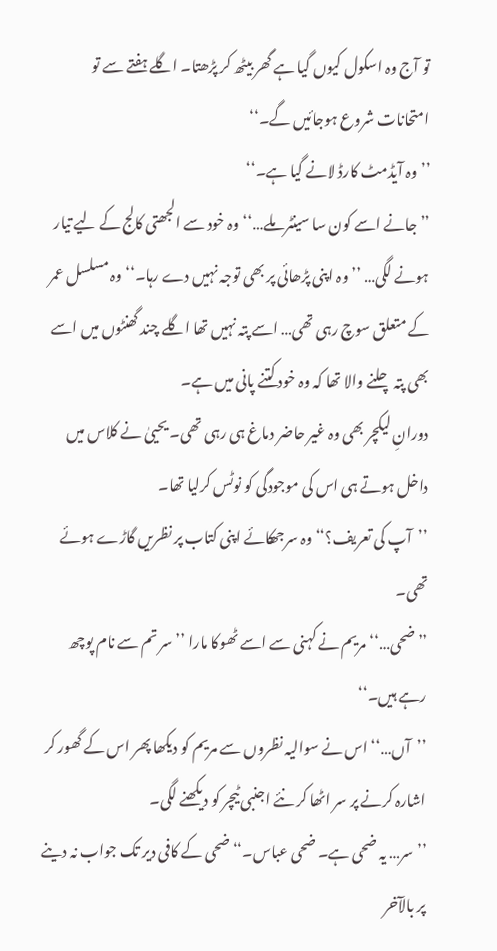تو آج وہ اسکول کیوں گیا ہے گھر بیٹھ کر پڑھتا۔ اگلے ہفتے سے تو امتحانات شروع ہوجائیں گے۔‘‘
’’وہ آیڈمٹ کارڈ لانے گیا ہے۔‘‘
’’جانے اسے کون سا سینٹر ملے…‘‘ وہ خود سے الجھتی کالج کے لیے تیار ہونے لگی… ’’وہ اپنی پڑھائی پر بھی توجہ نہیں دے رہا۔‘‘ وہ مسلسل عمر کے متعلق سوچ رہی تھی… اسے پتہ نہیں تھا اگلے چند گھنٹوں میں اسے بھی پتہ چلنے والا تھا کہ وہ خود کتنے پانی میں ہے۔
دورانِ لیکچر بھی وہ غیر حاضر دماغ ہی رہی تھی۔ یحییٰ نے کلاس میں داخل ہوتے ہی اس کی موجودگی کو نوٹس کرلیا تھا۔
’’آپ کی تعریف؟‘‘ وہ سرجھکائے اپنی کتاب پر نظریں گاڑے ہوئے تھی۔
’’ضحی…‘‘ مریم نے کہنی سے اسے ٹھوکا مارا ’’سر تم سے نام پوچھ رہے ہیں۔‘‘
’’آں…‘‘ اس نے سوالیہ نظروں سے مریم کو دیکھا پھر اس کے گھور کر اشارہ کرنے پر سر اٹھا کر نئے اجنبی ٹیچر کو دیکھنے لگی۔
’’سر… یہ ضحی ہے۔ ضحی عباس۔‘‘ ضحی کے کافی دیر تک جواب نہ دینے پر بالآخر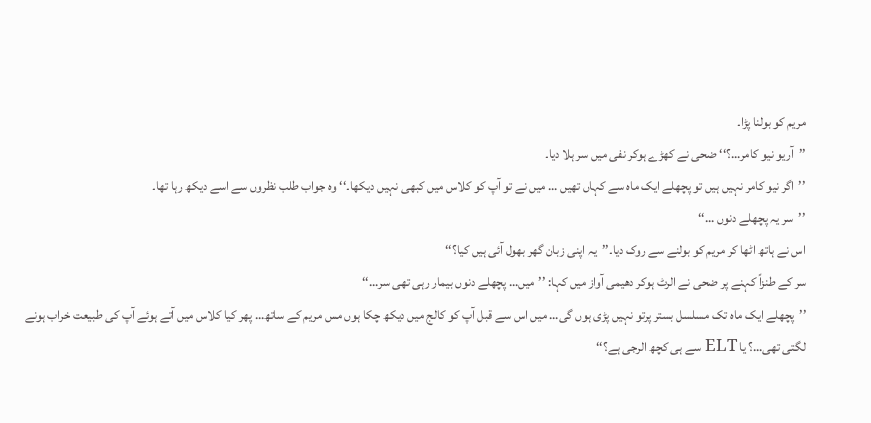مریم کو بولنا پڑا۔
’’آریو نیو کامر…؟‘‘ ضحی نے کھڑے ہوکر نفی میں سر ہلا دیا۔
’’اگر نیو کامر نہیں ہیں تو پچھلے ایک ماہ سے کہاں تھیں … میں نے تو آپ کو کلاس میں کبھی نہیں دیکھا۔‘‘ وہ جواب طلب نظروں سے اسے دیکھ رہا تھا۔
’’سر یہ پچھلے دنوں …‘‘
اس نے ہاتھ اٹھا کر مریم کو بولنے سے روک دیا۔’’یہ اپنی زبان گھر بھول آئی ہیں کیا؟‘‘
سر کے طنزاً کہنے پر ضحی نے الرٹ ہوکر دھیمی آواز میں کہا: ’’میں… پچھلے دنوں بیمار رہی تھی سر…‘‘
’’پچھلے ایک ماہ تک مسلسل بستر پرتو نہیں پڑی ہوں گی… میں اس سے قبل آپ کو کالج میں دیکھ چکا ہوں مس مریم کے ساتھ… پھر کیا کلاس میں آتے ہوئے آپ کی طبیعت خراب ہونے لگتی تھی…؟ یا ELT سے ہی کچھ الرجی ہے؟‘‘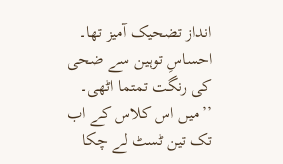انداز تضحیک آمیز تھا۔ احساسِ توہین سے ضحی کی رنگت تمتما اٹھی۔
’’میں اس کلاس کے اب تک تین ٹسٹ لے چکا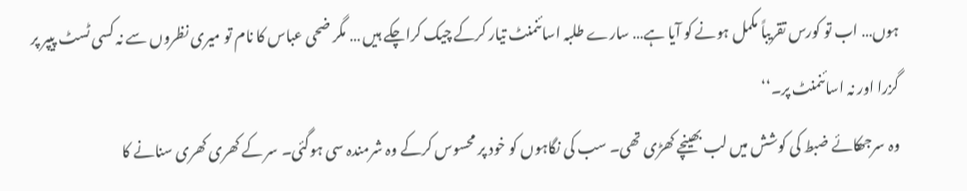ہوں… اب تو کورس تقریباً مکمل ہونے کو آیا ہے… سارے طلبہ اسائنمنٹ تیار کرکے چیک کراچکے ہیں … مگر ضحی عباس کا نام تو میری نظروں سے نہ کسی ٹسٹ پیپر پر گزرا اور نہ اسائنمنٹ پر۔‘‘
وہ سرجھکائے ضبط کی کوشش میں لب بھینچے کھڑی تھی۔ سب کی نگاہوں کو خود پر محسوس کرکے وہ شرمندہ سی ہوگئی۔ سر کے کھری کھری سنانے کا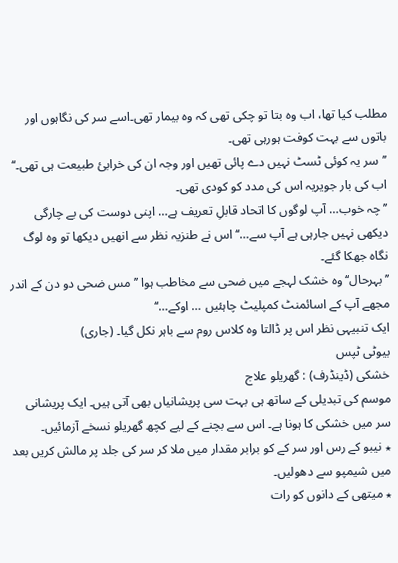مطلب کیا تھا، اب وہ بتا تو چکی تھی کہ وہ بیمار تھی۔اسے سر کی نگاہوں اور باتوں سے بہت کوفت ہورہی تھی۔
’’سر یہ کوئی ٹسٹ نہیں دے پائی تھیں اور وجہ ان کی خرابیٔ طبیعت ہی تھی۔‘‘ اب کی بار جویریہ اس کی مدد کو کودی تھی۔
’’چہ خوب… آپ لوگوں کا اتحاد قابلِ تعریف ہے… اپنی دوست کی بے چارگی دیکھی نہیں جارہی ہے آپ سے…‘‘ اس نے طنزیہ نظر سے انھیں دیکھا تو وہ لوگ نگاہ جھکا گئے۔
’’بہرحال‘‘ وہ خشک لہجے میں ضحی سے مخاطب ہوا ’’مس ضحی دو دن کے اندر مجھے آپ کے اسائمنٹ کمپلیٹ چاہئیں … اوکے…‘‘
ایک تنبیہی نظر اس پر ڈالتا وہ کلاس روم سے باہر نکل گیا۔ (جاری)
بیوٹی ٹپس
خشکی (ڈینڈرف) : گھریلو علاج
موسم کی تبدیلی کے ساتھ ہی بہت سی پریشانیاں بھی آتی ہیں۔ ایک پریشانی سر میں خشکی کا ہونا ہے۔ اس سے بچنے کے لیے کچھ گھریلو نسخے آزمائیں۔
٭ نیبو کے رس اور سر کے کو برابر مقدار میں ملا کر سر کی جلد پر مالش کریں بعد میں شیمپو سے دھولیں۔
٭ میتھی کے دانوں کو رات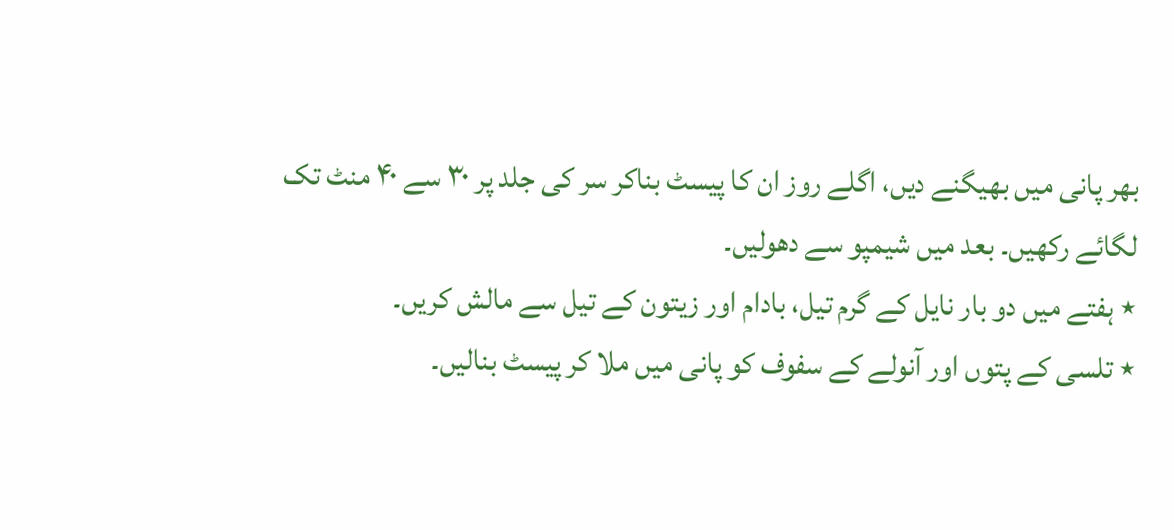بھر پانی میں بھیگنے دیں، اگلے روز ان کا پیسٹ بناکر سر کی جلد پر ۳۰ سے ۴۰ منٹ تک لگائے رکھیں۔ بعد میں شیمپو سے دھولیں۔
٭ ہفتے میں دو بار نایل کے گرم تیل، بادام اور زیتون کے تیل سے مالش کریں۔
٭ تلسی کے پتوں اور آنولے کے سفوف کو پانی میں ملا کر پیسٹ بنالیں۔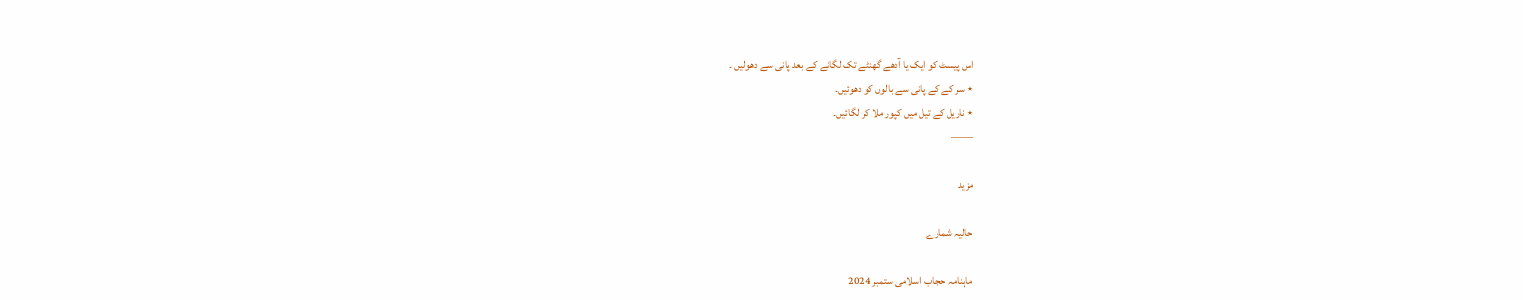اس پیسٹ کو ایک یا آدھے گھنٹے تک لگانے کے بعد پانی سے دھولیں ۔
٭ سر کے کے پانی سے بالوں کو دھوئیں۔
٭ ناریل کے تیل میں کپور ملا کر لگائیں۔
——

مزید

حالیہ شمارے

ماہنامہ حجاب اسلامی ستمبر 2024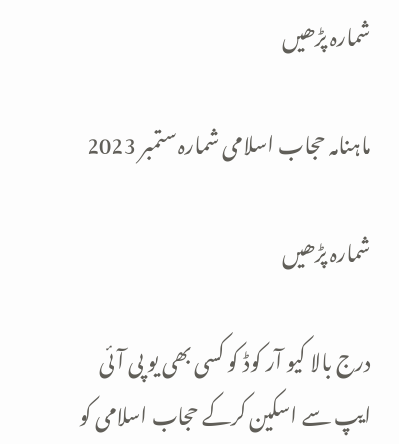شمارہ پڑھیں

ماہنامہ حجاب اسلامی شمارہ ستمبر 2023

شمارہ پڑھیں

درج بالا کیو آر کوڈ کو کسی بھی یو پی آئی ایپ سے اسکین کرکے حجاب اسلامی کو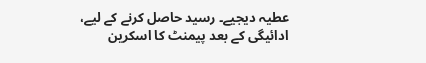عطیہ دیجیے۔ رسید حاصل کرنے کے لیے، ادائیگی کے بعد پیمنٹ کا اسکرین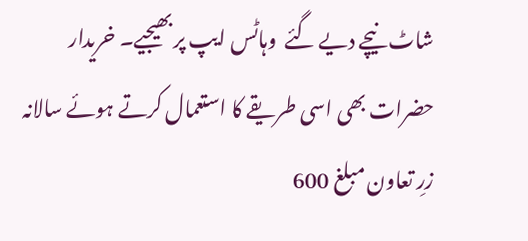شاٹ نیچے دیے گئے  وہاٹس ایپ پر بھیجیے۔ خریدار حضرات بھی اسی طریقے کا استعمال کرتے ہوئے سالانہ زرِ تعاون مبلغ 600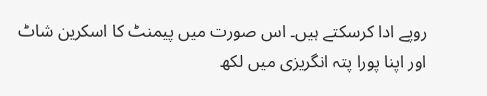روپے ادا کرسکتے ہیں۔ اس صورت میں پیمنٹ کا اسکرین شاٹ اور اپنا پورا پتہ انگریزی میں لکھ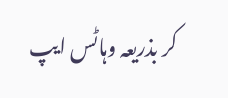کر بذریعہ وہاٹس ایپ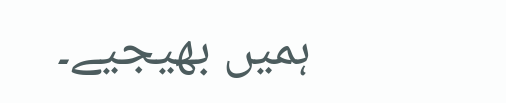ہمیں بھیجیے۔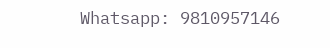Whatsapp: 9810957146